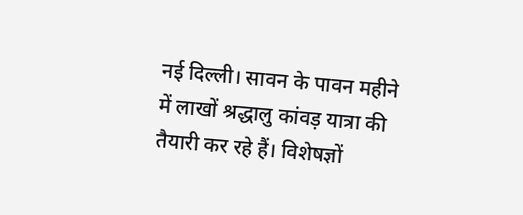नई दिल्ली। सावन के पावन महीने में लाखों श्रद्धालु कांवड़ यात्रा की तैयारी कर रहे हैं। विशेषज्ञों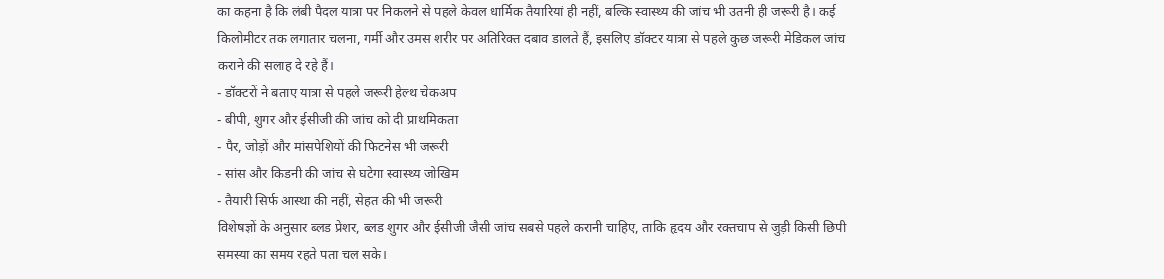का कहना है कि लंबी पैदल यात्रा पर निकलने से पहले केवल धार्मिक तैयारियां ही नहीं, बल्कि स्वास्थ्य की जांच भी उतनी ही जरूरी है। कई किलोमीटर तक लगातार चलना, गर्मी और उमस शरीर पर अतिरिक्त दबाव डालते हैं, इसलिए डॉक्टर यात्रा से पहले कुछ जरूरी मेडिकल जांच कराने की सलाह दे रहे हैं।
- डॉक्टरों ने बताए यात्रा से पहले जरूरी हेल्थ चेकअप
- बीपी, शुगर और ईसीजी की जांच को दी प्राथमिकता
- पैर, जोड़ों और मांसपेशियों की फिटनेस भी जरूरी
- सांस और किडनी की जांच से घटेगा स्वास्थ्य जोखिम
- तैयारी सिर्फ आस्था की नहीं, सेहत की भी जरूरी
विशेषज्ञों के अनुसार ब्लड प्रेशर, ब्लड शुगर और ईसीजी जैसी जांच सबसे पहले करानी चाहिए, ताकि हृदय और रक्तचाप से जुड़ी किसी छिपी समस्या का समय रहते पता चल सके।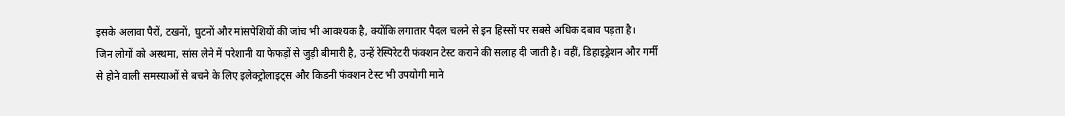इसके अलावा पैरों, टखनों, घुटनों और मांसपेशियों की जांच भी आवश्यक है, क्योंकि लगातार पैदल चलने से इन हिस्सों पर सबसे अधिक दबाव पड़ता है।
जिन लोगों को अस्थमा, सांस लेने में परेशानी या फेफड़ों से जुड़ी बीमारी है, उन्हें रेस्पिरेटरी फंक्शन टेस्ट कराने की सलाह दी जाती है। वहीं, डिहाइड्रेशन और गर्मी से होने वाली समस्याओं से बचने के लिए इलेक्ट्रोलाइट्स और किडनी फंक्शन टेस्ट भी उपयोगी माने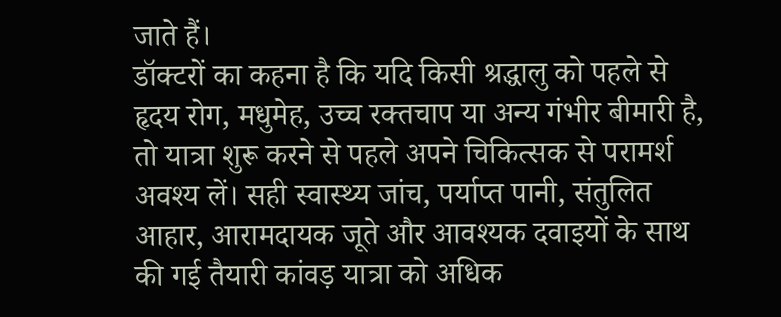जाते हैं।
डॉक्टरों का कहना है कि यदि किसी श्रद्धालु को पहले से हृदय रोग, मधुमेह, उच्च रक्तचाप या अन्य गंभीर बीमारी है, तो यात्रा शुरू करने से पहले अपने चिकित्सक से परामर्श अवश्य लें। सही स्वास्थ्य जांच, पर्याप्त पानी, संतुलित आहार, आरामदायक जूते और आवश्यक दवाइयों के साथ की गई तैयारी कांवड़ यात्रा को अधिक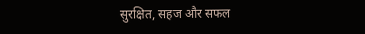सुरक्षित, सहज और सफल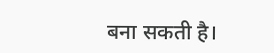बना सकती है।